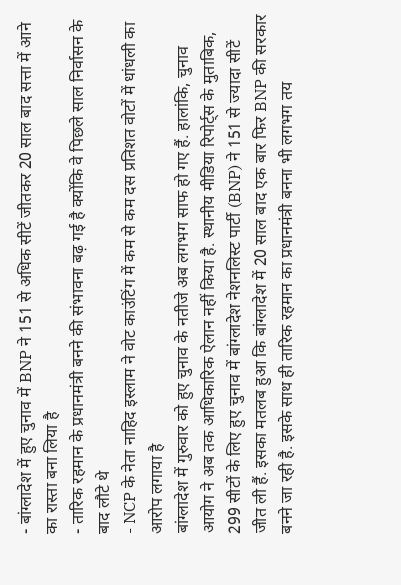- बांग्लादेश में हुए चुनाव में BNP ने 151 से अधिक सीटें जीतकर 20 साल बाद सत्ता में आने का रास्ता बना लिया है
- तारिक रहमान के प्रधानमंत्री बनने की संभावना बढ़ गई है क्योंकि वे पिछले साल निर्वासन के बाद लौटे थे
- NCP के नेता नाहिद इस्लाम ने वोट काउंटिंग में कम से कम दस प्रतिशत वोटों में धांधली का आरोप लगाया है
बांग्लादेश में गुरुवार को हुए चुनाव के नतीजे अब लगभग साफ हो गए हैं. हालांकि, चुनाव आयोग ने अब तक आधिकारिक ऐलान नहीं किया है. स्थानीय मीडिया रिपोर्ट्स के मुताबिक, 299 सीटों के लिए हुए चुनाव में बांग्लादेश नेशनलिस्ट पार्टी (BNP) ने 151 से ज्यादा सीटें जीत ली हैं. इसका मतलब हुआ कि बांग्लादेश में 20 साल बाद एक बार फिर BNP की सरकार बनने जा रही है. इसके साथ ही तारिक रहमान का प्रधानमंत्री बनना भी लगभग तय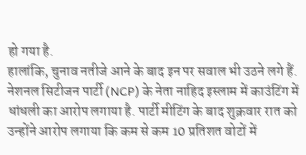हो गया है.
हालांकि, चुनाव नतीजे आने के बाद इन पर सवाल भी उठने लगे हैं. नेशनल सिटीजन पार्टी (NCP) के नेता नाहिद इस्लाम में काउंटिंग में धांधली का आरोप लगाया है. पार्टी मीटिंग के बाद शुक्रवार रात को उन्होंने आरोप लगाया कि कम से कम 10 प्रतिशत वोटों में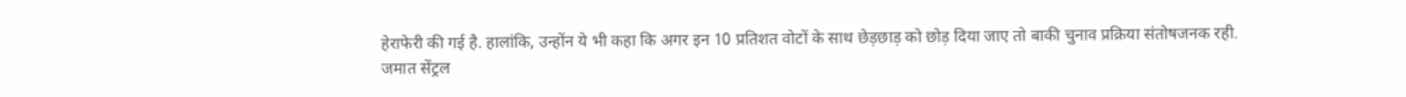हेराफेरी की गई है. हालांकि, उन्होंन ये भी कहा कि अगर इन 10 प्रतिशत वोटों के साथ छेड़छाड़ को छोड़ दिया जाए तो बाकी चुनाव प्रक्रिया संतोषजनक रही.
जमात सेंट्रल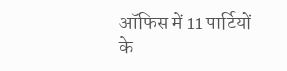ऑफिस में 11 पार्टियों के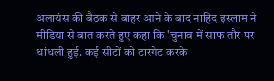अलायंस की बैठक से बाहर आने के बाद नाहिद इस्लाम ने मीडिया से बात करते हुए कहा कि 'चुनाव में साफ तौर पर धांधली हुई. कई सीटों को टारगेट करके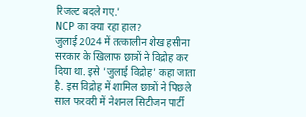रिजल्ट बदले गए.'
NCP का क्या रहा हाल?
जुलाई 2024 में तत्कालीन शेख हसीना सरकार के खिलाफ छात्रों ने विद्रोह कर दिया था. इसे 'जुलाई विद्रोह' कहा जाता है. इस विद्रोह में शामिल छात्रों ने पिछले साल फरवरी में नेशनल सिटीजन पार्टी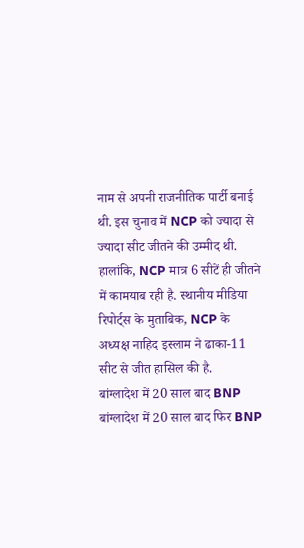नाम से अपनी राजनीतिक पार्टी बनाई थी. इस चुनाव में NCP को ज्यादा से ज्यादा सीट जीतने की उम्मीद थी. हालांकि, NCP मात्र 6 सीटें ही जीतने में कामयाब रही है. स्थानीय मीडिया रिपोर्ट्स के मुताबिक, NCP के अध्यक्ष नाहिद इस्लाम ने ढाका-11 सीट से जीत हासिल की है.
बांग्लादेश में 20 साल बाद BNP
बांग्लादेश में 20 साल बाद फिर BNP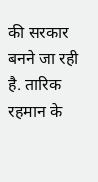की सरकार बनने जा रही है. तारिक रहमान के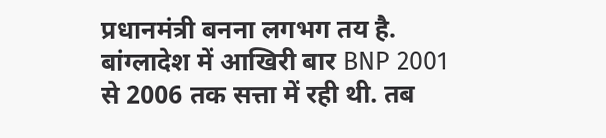प्रधानमंत्री बनना लगभग तय है. बांग्लादेश में आखिरी बार BNP 2001 से 2006 तक सत्ता में रही थी. तब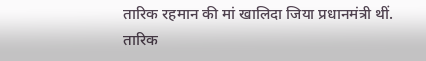तारिक रहमान की मां खालिदा जिया प्रधानमंत्री थीं. तारिक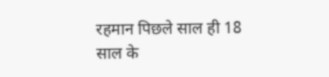रहमान पिछले साल ही 18 साल के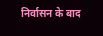निर्वासन के बाद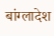बांग्लादेश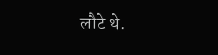लौटे थे.